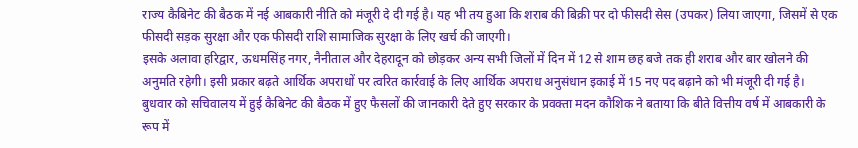राज्य कैबिनेट की बैठक में नई आबकारी नीति को मंजूरी दे दी गई है। यह भी तय हुआ कि शराब की बिक्री पर दो फीसदी सेस (उपकर) लिया जाएगा, जिसमें से एक फीसदी सड़क सुरक्षा और एक फीसदी राशि सामाजिक सुरक्षा के लिए खर्च की जाएगी।
इसके अलावा हरिद्वार, ऊधमसिंह नगर, नैनीताल और देहरादून को छोड़कर अन्य सभी जिलों में दिन में 12 से शाम छह बजे तक ही शराब और बार खोलने की अनुमति रहेगी। इसी प्रकार बढ़ते आर्थिक अपराधों पर त्वरित कार्रवाई के लिए आर्थिक अपराध अनुसंधान इकाई में 15 नए पद बढ़ाने को भी मंजूरी दी गई है।
बुधवार को सचिवालय में हुई कैबिनेट की बैठक में हुए फैसलों की जानकारी देते हुए सरकार के प्रवक्ता मदन कौशिक ने बताया कि बीते वित्तीय वर्ष में आबकारी के रूप में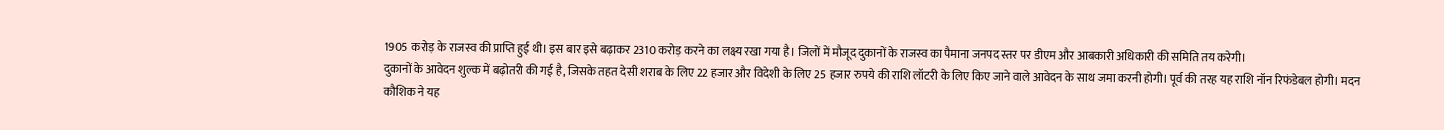1905 करोड़ के राजस्व की प्राप्ति हुई थी। इस बार इसे बढ़ाकर 2310 करोड़ करने का लक्ष्य रखा गया है। जिलों में मौजूद दुकानों के राजस्व का पैमाना जनपद स्तर पर डीएम और आबकारी अधिकारी की समिति तय करेगी।
दुकानों के आवेदन शुल्क में बढ़ोतरी की गई है, जिसके तहत देसी शराब के लिए 22 हजार और विदेशी के लिए 25 हजार रुपये की राशि लॉटरी के लिए किए जाने वाले आवेदन के साथ जमा करनी होगी। पूर्व की तरह यह राशि नॉन रिफंडेबल होगी। मदन कौशिक ने यह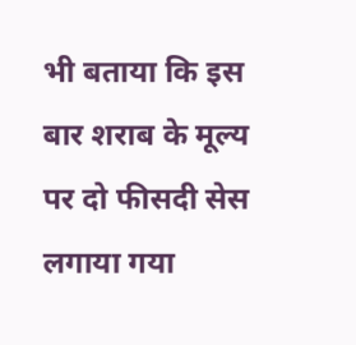भी बताया कि इस बार शराब के मूल्य पर दो फीसदी सेस लगाया गया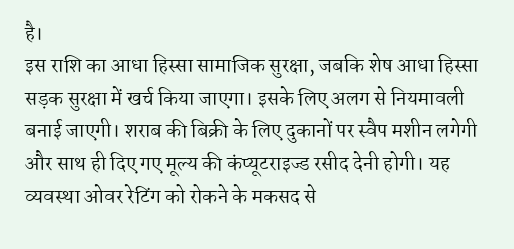है।
इस राशि का आधा हिस्सा सामाजिक सुरक्षा, जबकि शेष आधा हिस्सा सड़क सुरक्षा में खर्च किया जाएगा। इसके लिए अलग से नियमावली बनाई जाएगी। शराब की बिक्री के लिए दुकानों पर स्वैप मशीन लगेगी और साथ ही दिए गए मूल्य की कंप्यूटराइज्ड रसीद देनी होगी। यह व्यवस्था ओवर रेटिंग को रोकने के मकसद से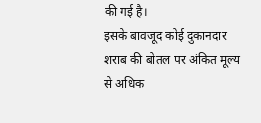की गई है।
इसके बावजूद कोई दुकानदार शराब की बोतल पर अंकित मूल्य से अधिक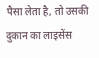पैसा लेता है, तो उसकी दुकान का लाइसेंस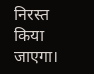निरस्त किया जाएगा।